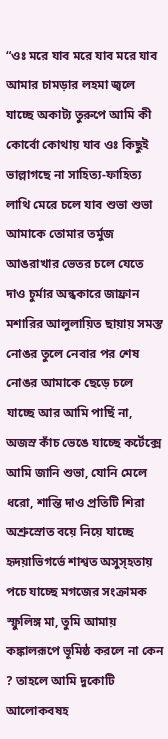“ওঃ মরে যাব মরে যাব মরে যাব আমার চামড়ার লহমা জ্বলে যাচ্ছে অকাট্য তুরুপে আমি কী কোর্বো কোথায় যাব ওঃ কিছুই ভাল্লাগছে না সাহিত্য-ফাহিত্য লাথি মেরে চলে যাব শুভা শুভা আমাকে তোমার তর্মুজ আঙরাখার ভেতর চলে যেতে দাও চুর্মার অন্ধকারে জাফ্রান মশারির আলুলায়িত ছায়ায় সমস্ত নোঙর তুলে নেবার পর শেষ নোঙর আমাকে ছেড়ে চলে যাচ্ছে আর আমি পার্ছি না, অজস্র কাঁচ ভেঙে যাচ্ছে কর্টেক্সে আমি জানি শুভা, যোনি মেলে ধরো, শান্তি দাও প্রতিটি শিরা অশ্রুস্রোত বয়ে নিয়ে যাচ্ছে হৃদয়াভিগর্ভে শাশ্বত অসুস্হতায় পচে যাচ্ছে মগজের সংক্রামক স্ফুলিঙ্গ মা, তুমি আমায় কঙ্কালরূপে ভূমিষ্ঠ করলে না কেন ? তাহলে আমি দুকোটি আলোকবষহ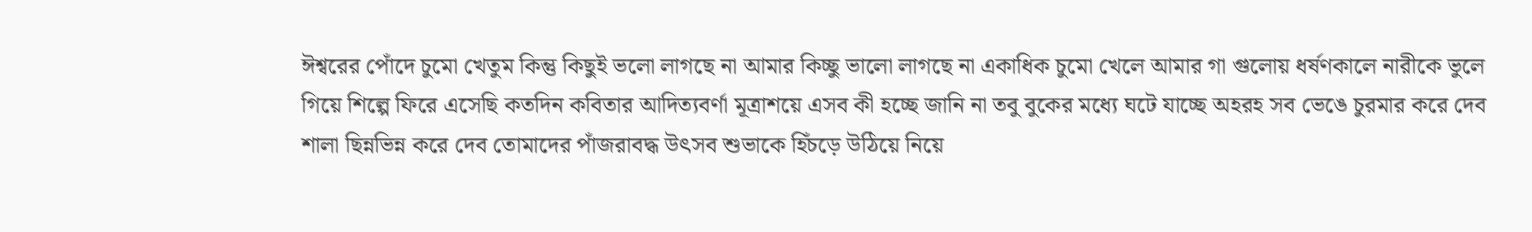ঈশ্বরের পোঁদে চুমো খেতুম কিন্তু কিছুই ভলো লাগছে না আমার কিচ্ছু ভালো লাগছে না একাধিক চুমো খেলে আমার গা গুলোয় ধর্ষণকালে নারীকে ভুলে গিয়ে শিল্পে ফিরে এসেছি কতদিন কবিতার আদিত্যবর্ণা মূত্রাশয়ে এসব কী হচ্ছে জানি না তবু বুকের মধ্যে ঘটে যাচ্ছে অহরহ সব ভেঙে চুরমার করে দেব শালা ছিন্নভিন্ন করে দেব তোমাদের পাঁজরাবদ্ধ উৎসব শুভাকে হিঁচড়ে উঠিয়ে নিয়ে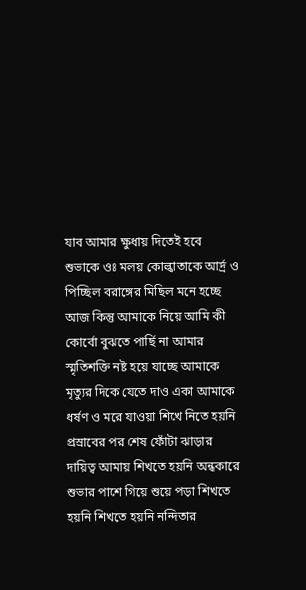যাব আমার ক্ষুধায় দিতেই হবে শুভাকে ওঃ মলয় কোল্কাতাকে আর্দ্র ও পিচ্ছিল বরাঙ্গের মিছিল মনে হচ্ছে আজ কিন্তু আমাকে নিয়ে আমি কী কোর্বো বুঝতে পার্ছি না আমার স্মৃতিশক্তি নষ্ট হয়ে যাচ্ছে আমাকে মৃত্যুর দিকে যেতে দাও একা আমাকে ধর্ষণ ও মরে যাওয়া শিখে নিতে হয়নি প্রস্রাবের পর শেষ ফোঁটা ঝাড়ার দায়িত্ব আমায় শিখতে হয়নি অন্ধকারে শুভার পাশে গিয়ে শুয়ে পড়া শিখতে হয়নি শিখতে হয়নি নন্দিতার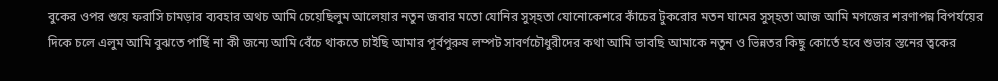বুকের ওপর শুয়ে ফরাসি চামড়ার ব্যবহার অথচ আমি চেয়েছিলুম আলেয়ার নতুন জবার মতো যোনির সুস্হতা যোনোকেশরে কাঁচের টুকরোর মতন ঘামের সুস্হতা আজ আমি মগজের শরণাপন্ন বিপর্যয়ের দিকে চলে এলুম আমি বুঝতে পার্ছি না কী জন্যে আমি বেঁচে থাকতে চাইছি আমার পূর্বপুরুষ লম্পট সাবর্ণচৌধুরীদের কথা আমি ভাবছি আমাকে নতুন ও ভিন্নতর কিছু কোর্তে হবে শুভার স্তনের ত্বকের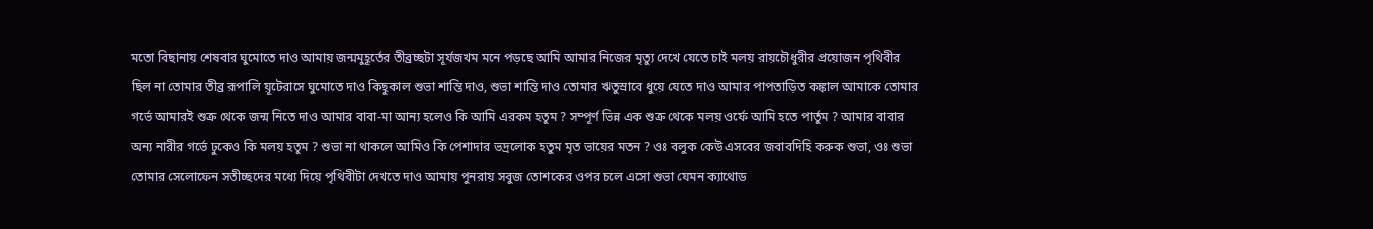মতো বিছানায় শেষবার ঘুমোতে দাও আমায় জন্মমুহূর্তের তীব্রচ্ছটা সূর্যজখম মনে পড়ছে আমি আমার নিজের মৃত্যু দেখে যেতে চাই মলয় রায়চৌধুরীর প্রয়োজন পৃথিবীর ছিল না তোমার তীব্র রূপালি য়ূটেরাসে ঘুমোতে দাও কিছুকাল শুভা শান্তি দাও, শুভা শান্তি দাও তোমার ঋতুস্রাবে ধুয়ে যেতে দাও আমার পাপতাড়িত কঙ্কাল আমাকে তোমার গর্ভে আমারই শুক্র থেকে জন্ম নিতে দাও আমার বাবা-মা আন্য হলেও কি আমি এরকম হতুম ? সম্পূর্ণ ভিন্ন এক শুক্র থেকে মলয় ওর্ফে আমি হতে পার্তুম ? আমার বাবার অন্য নারীর গর্ভে ঢুকেও কি মলয় হতুম ? শুভা না থাকলে আমিও কি পেশাদার ভদ্রলোক হতুম মৃত ভায়ের মতন ? ওঃ বলুক কেউ এসবের জবাবদিহি করুক শুভা, ওঃ শুভা তোমার সেলোফেন সতীচ্ছদের মধ্যে দিয়ে পৃথিবীটা দেখতে দাও আমায় পুনরায় সবুজ তোশকের ওপর চলে এসো শুভা যেমন ক্যাথোড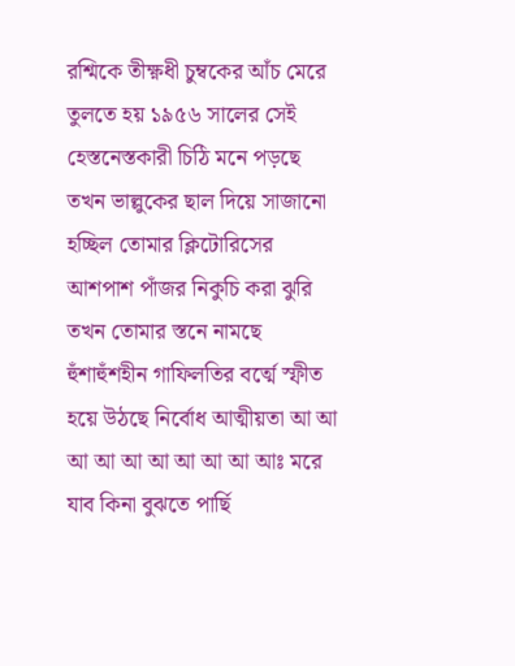রশ্মিকে তীক্ষ্ণধী চুম্বকের আঁচ মেরে তুলতে হয় ১৯৫৬ সালের সেই হেস্তনেস্তকারী চিঠি মনে পড়ছে তখন ভাল্লুকের ছাল দিয়ে সাজানো হচ্ছিল তোমার ক্লিটোরিসের আশপাশ পাঁজর নিকুচি করা ঝুরি তখন তোমার স্তনে নামছে হুঁশাহুঁশহীন গাফিলতির বর্ত্মে স্ফীত হয়ে উঠছে নির্বোধ আত্মীয়তা আ আ আ আ আ আ আ আ আ আঃ মরে যাব কিনা বুঝতে পার্ছি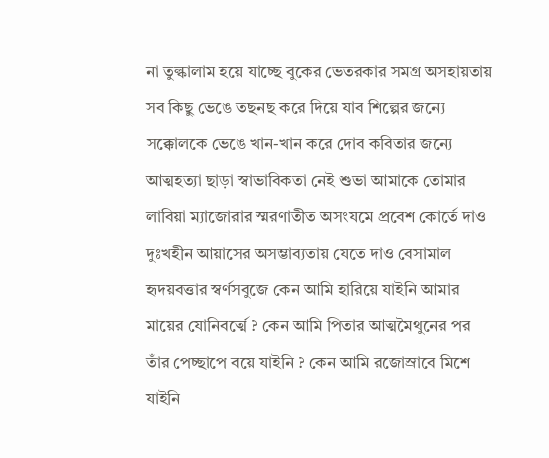না তুল্কালাম হয়ে যাচ্ছে বুকের ভেতরকার সমগ্র অসহায়তায় সব কিছু ভেঙে তছনছ করে দিয়ে যাব শিল্পের জন্যে সক্কোলকে ভেঙে খান-খান করে দোব কবিতার জন্যে আত্মহত্যা ছাড়া স্বাভাবিকতা নেই শুভা আমাকে তোমার লাবিয়া ম্যাজোরার স্মরণাতীত অসংযমে প্রবেশ কোর্তে দাও দুঃখহীন আয়াসের অসম্ভাব্যতায় যেতে দাও বেসামাল হৃদয়বত্তার স্বর্ণসবুজে কেন আমি হারিয়ে যাইনি আমার মায়ের যোনিবর্ত্মে ? কেন আমি পিতার আত্মমৈথুনের পর তাঁর পেচ্ছাপে বয়ে যাইনি ? কেন আমি রজোস্রাবে মিশে যাইনি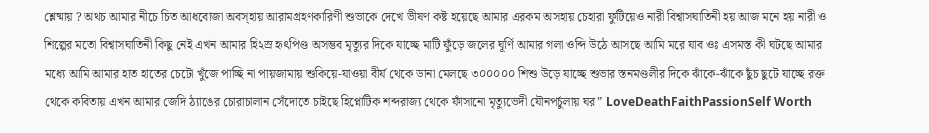শ্লেষ্মায় ? অথচ আমার নীচে চিত আধবোজা অবস্হায় আরামগ্রহণকারিণী শুভাকে দেখে ভীষণ কষ্ট হয়েছে আমার এরকম অসহায় চেহারা ফুটিয়েও নারী বিশ্বাসঘাতিনী হয় আজ মনে হয় নারী ও শিল্পের মতো বিশ্বাসঘাতিনী কিছু নেই এখন আমার হি২স্র হৃৎপিণ্ড অসম্ভব মৃত্যুর দিকে যাচ্ছে মাটি ফুঁড়ে জলের ঘূর্ণি আমার গলা ওব্দি উঠে আসছে আমি মরে যাব ওঃ এসমস্ত কী ঘটছে আমার মধ্যে আমি আমার হাত হাতের চেটো খুঁজে পাচ্ছি না পায়জামায় শুকিয়ে-যাওয়া বীর্য থেকে ডানা মেলছে ৩০০০০০ শিশু উড়ে যাচ্ছে শুভার স্তনমণ্ডলীর দিকে ঝাঁকে-ঝাঁকে ছুঁচ ছুটে যাচ্ছে রক্ত থেকে কবিতায় এখন আমার জেদি ঠ্যাঙের চোরাচালান সেঁদোতে চাইছে হিপ্নোটিক শব্দরাজ্য থেকে ফাঁসানো মৃত্যুভেদী যৌনপর্চুলায় ঘর” LoveDeathFaithPassionSelf Worth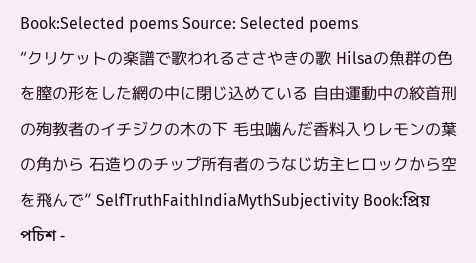Book:Selected poems Source: Selected poems
“クリケットの楽譜で歌われるささやきの歌 Hilsaの魚群の色を膣の形をした網の中に閉じ込めている 自由運動中の絞首刑の殉教者のイチジクの木の下 毛虫噛んだ香料入りレモンの葉の角から 石造りのチップ所有者のうなじ坊主ヒロックから空を飛んで” SelfTruthFaithIndiaMythSubjectivity Book:প্রিয় পচিশ -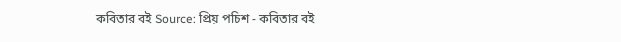কবিতার বই Source: প্রিয় পচিশ - কবিতার বই